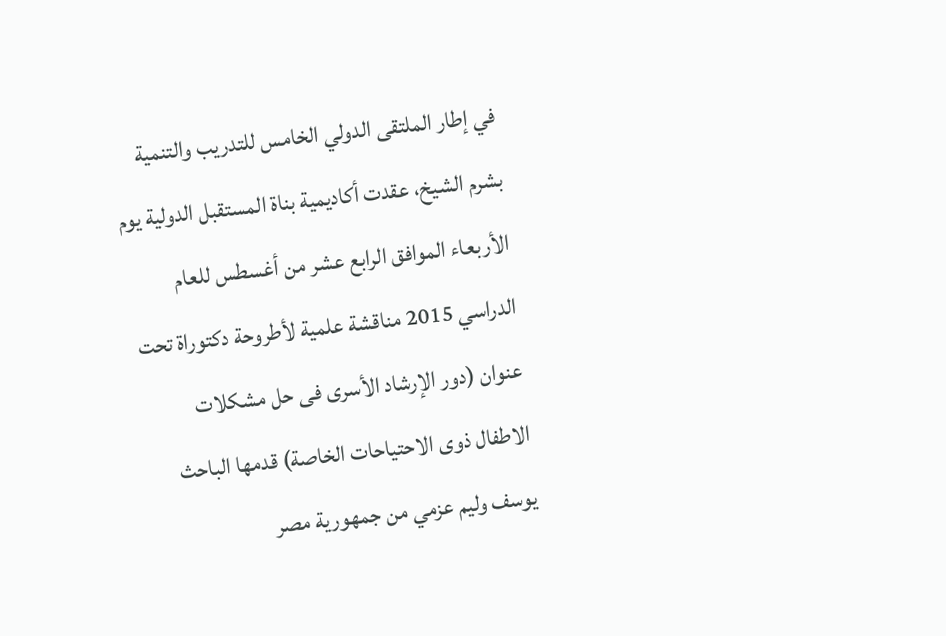في إطار الملتقى الدولي الخامس للتدريب والتنمية بشرم الشيخ، عقدت أكاديمية بناة المستقبل الدولية يوم الأربعاء الموافق الرابع عشر من أغسطس للعام الدراسي 2015 مناقشة علمية لأطروحة دكتوراة تحت عنوان (دور الإرشاد الأسرى فى حل مشكلات الاطفال ذوى الاحتياحات الخاصة) قدمها الباحث يوسف وليم عزمي من جمهورية مصر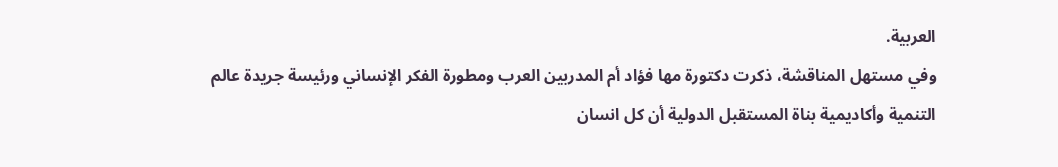العربية.
وفي مستهل المناقشة، ذكرت دكتورة مها فؤاد أم المدربين العرب ومطورة الفكر الإنساني ورئيسة جريدة عالم التنمية وأكاديمية بناة المستقبل الدولية أن كل انسان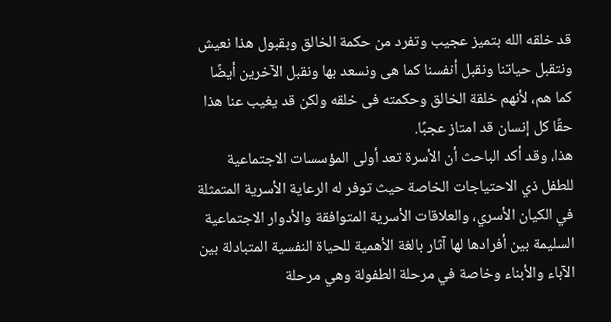قد خلقه الله بتميز عجيب وتفرد من حكمة الخالق وبقبول هذا نعيش ونتقبل حياتنا ونقبل أنفسنا كما هى ونسعد بها ونقبل الآخرين أيضًا كما هم، لأنهم خلقة الخالق وحكمته فى خلقه ولكن قد يغيب عنا هذا حقًا كل إنسان قد امتاز عجبًا.
هذا، وقد أكد الباحث أن الأسرة تعد أولى المؤسسات الاجتماعية للطفل ذي الاحتياجات الخاصة حيث توفر له الرعاية الأسرية المتمثلة في الكيان الأسري، والعلاقات الأسرية المتوافقة والأدوار الاجتماعية السليمة بين أفرادها لها آثار بالغة الأهمية للحياة النفسية المتبادلة بين الآباء والأبناء وخاصة في مرحلة الطفولة وهي مرحلة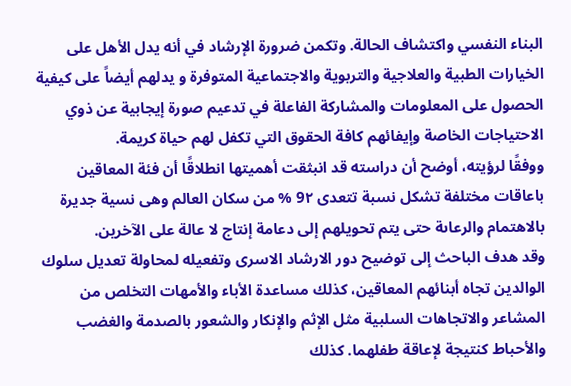البناء النفسي واكتشاف الحالة. وتكمن ضرورة الإرشاد في أنه يدل الأهل على الخيارات الطبية والعلاجية والتربوية والاجتماعية المتوفرة و يدلهم أيضاً على كيفية الحصول على المعلومات والمشاركة الفاعلة في تدعيم صورة إيجابية عن ذوي الاحتياجات الخاصة وإيفائهم كافة الحقوق التي تكفل لهم حياة كريمة.
ووفقًا لرؤيته، أوضح أن دراسته قد انبثقت أهميتها انطلاقًا أن فئة المعاقين باعاقات مختلفة تشكل نسبة تتعدى 9٢ % من سكان العالم وهى نسية جديرة بالاهتمام والرعاىة حتى يتم تحويلهم إلى دعامة إنتاج لا عالة على الآخرين.
وقد هدف الباحث إلى توضيح دور الارشاد الاسرى وتفعيله لمحاولة تعديل سلوك الوالدين تجاه أبنائهم المعاقين، كذلك مساعدة الأباء والأمهات التخلص من المشاعر والاتجاهات السلبية مثل الإثم والإنكار والشعور بالصدمة والغضب والأحباط كنتيجة لإعاقة طفلهما. كذلك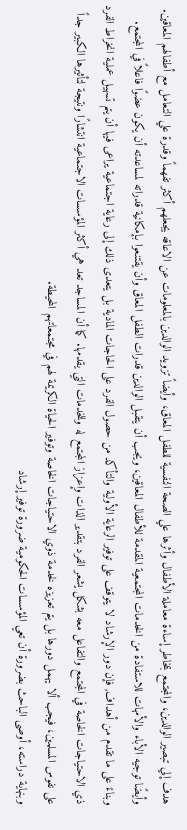هدف إلي تبصير الوالدين، والمجتمع بمخاطر إساءة معاملة الأطفال وأثرها علي الصحة النفسية للطفل المعاق، وأيضاً تزويد الوالدين بالمعلومات عن الاعاقه يجعلهم أكثر تفهماً وقدرة علي التعامل مع أطفالهم المعاقين. وأيضًا توجيه الأباء والأمهات للاستفادة من الخدمات المجتمعية المقدمة للأطفال المعاقين، ويجب أن يتقبل الوالدين قدرات الطفل المعاق وأن يقتنعوا بإمكانية قدراته لمساعدته أن يكون عضوًا فاعلاً في المجتمع.
وبناءً على ما تقدم من أهداف, فإن دور الإرشاد لا يتوقف على توفير الرعاية الأولية والتأكد من حصول الفرد على الحاجات المادية بل يتعدى ذلك إلى رعاية اجتماعية يراعى فيها أن يتم تسهيل عملية انخراط الفرد ذي الاحتياجات الخاصة في المجتمع والتفاعل معه بشكل يشعر الفرد بتقدير الذات وإعزاز المجتمع له وللخدمات التي يقدمها. كما أن المساجد تعد هي أكثر المؤسسات الاجتماعية انتشارًا ونتيجة لتأثيرها الكبير جداً على نفوس المسلمين، فيجب ألا يهمل دورها بل يتم تعزيزه لخدمة ذوي الاحتياجات الخاصة وتوفير الحياة الكريمة لهم في مجتمعاتهم المحيطة.
وبنهاية دراسته، أوصى الباحث بضرورة أن تعي المؤسسات الحكومية ضرورة توفير إرشاد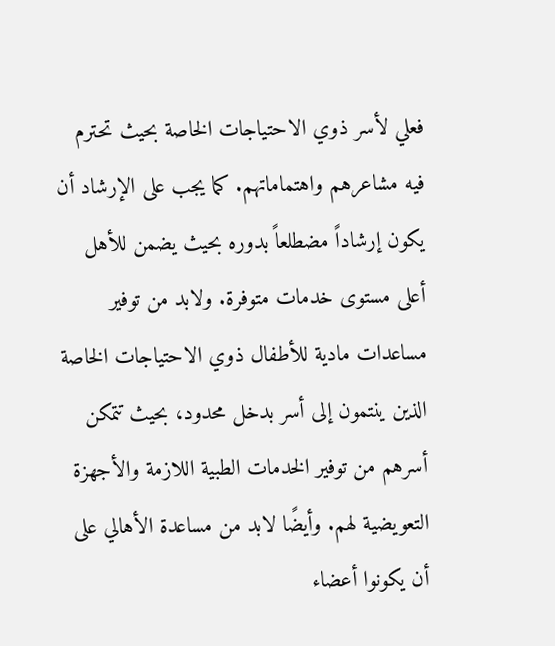فعلي لأسر ذوي الاحتياجات الخاصة بحيث تحترم فيه مشاعرهم واهتماماتهم. كما يجب على الإرشاد أن يكون إرشاداً مضطلعاً بدوره بحيث يضمن للأهل أعلى مستوى خدمات متوفرة. ولابد من توفير مساعدات مادية للأطفال ذوي الاحتياجات الخاصة الذين ينتمون إلى أسر بدخل محدود، بحيث تتمكن أسرهم من توفير الخدمات الطبية اللازمة والأجهزة التعويضية لهم. وأيضًا لابد من مساعدة الأهالي على أن يكونوا أعضاء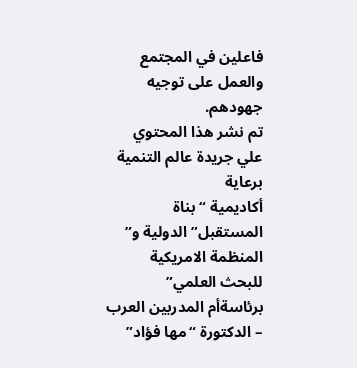فاعلين في المجتمع والعمل على توجيه جهودهم.
تم نشر هذا المحتوي علي جريدة عالم التنمية برعاية
أكاديمية “بناة المستقبل” الدولية و” المنظمة الامريكية للبحث العلمي”
برئاسةأم المدربين العرب – الدكتورة “مها فؤاد”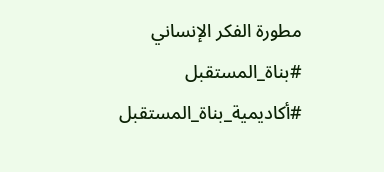مطورة الفكر الإنساني
#بناة_المستقبل
#أكاديمية_بناة_المستقبل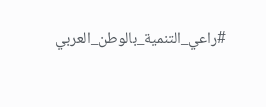#راعي_التنمية_بالوطن_العربي